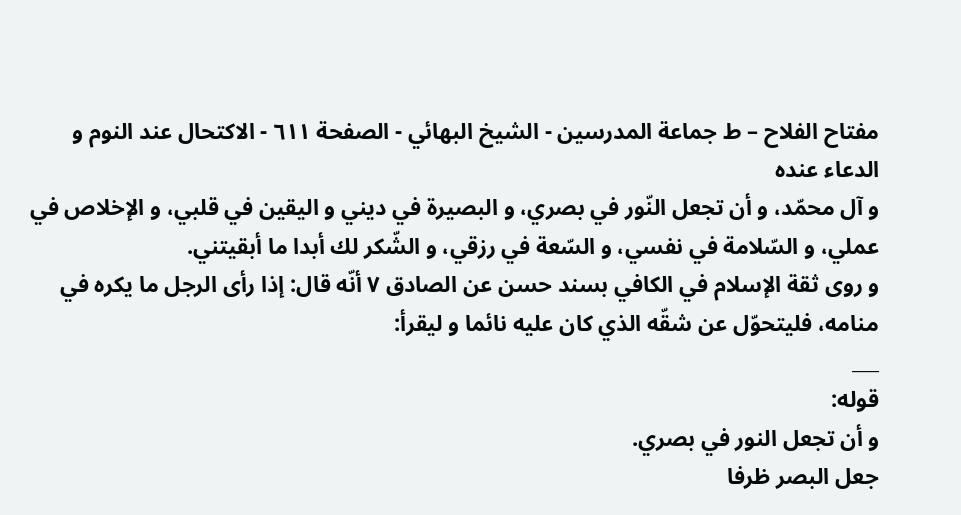مفتاح الفلاح – ط جماعة المدرسين - الشيخ البهائي - الصفحة ٦١١ - الاكتحال عند النوم و الدعاء عنده
و آل محمّد، و أن تجعل النّور في بصري، و البصيرة في ديني و اليقين في قلبي، و الإخلاص في عملي، و السّلامة في نفسي، و السّعة في رزقي، و الشّكر لك أبدا ما أبقيتني.
و روى ثقة الإسلام في الكافي بسند حسن عن الصادق ٧ أنّه قال: إذا رأى الرجل ما يكره في منامه، فليتحوّل عن شقّه الذي كان عليه نائما و ليقرأ:
___
قوله:
و أن تجعل النور في بصري.
جعل البصر ظرفا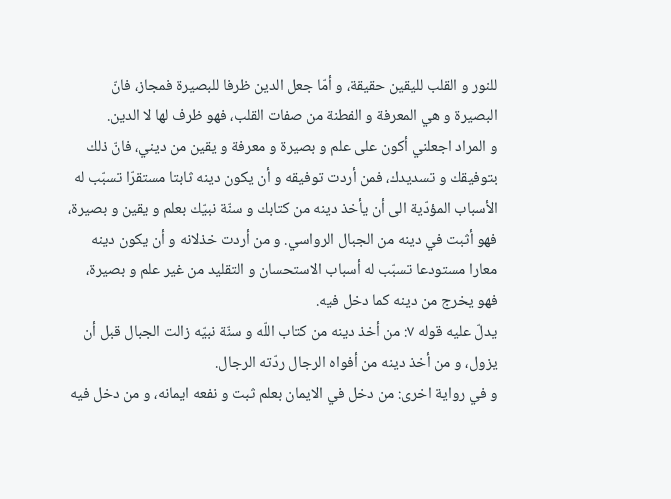للنور و القلب لليقين حقيقة، و أمّا جعل الدين ظرفا للبصيرة فمجاز، فانّ البصيرة و هي المعرفة و الفطنة من صفات القلب، فهو ظرف لها لا الدين.
و المراد اجعلني أكون على علم و بصيرة و معرفة و يقين من ديني، فانّ ذلك بتوفيقك و تسديدك، فمن أردت توفيقه و أن يكون دينه ثابتا مستقرّا تسبّب له الأسباب المؤدّية الى أن يأخذ دينه من كتابك و سنّة نبيّك بعلم و يقين و بصيرة، فهو أثبت في دينه من الجبال الرواسي. و من أردت خذلانه و أن يكون دينه معارا مستودعا تسبّب له أسباب الاستحسان و التقليد من غير علم و بصيرة، فهو يخرج من دينه كما دخل فيه.
يدلّ عليه قوله ٧: من أخذ دينه من كتاب اللّه و سنّة نبيّه زالت الجبال قبل أن يزول، و من أخذ دينه من أفواه الرجال ردّته الرجال.
و في رواية اخرى: من دخل في الايمان بعلم ثبت و نفعه ايمانه، و من دخل فيه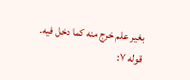بغير علم خرج منه كما دخل فيه.
قوله ٧: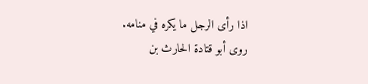اذا رأى الرجل ما يكره في منامه.
روى أبو قتادة الحارث بن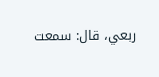ربعي، قال: سمعت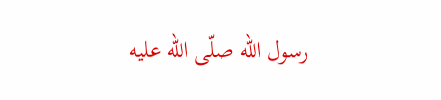رسول اللّه صلّى اللّه عليه